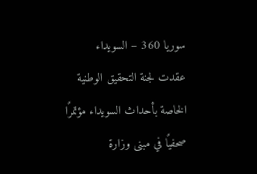سوريا 360 – السويداء
عقدت لجنة التحقيق الوطنية الخاصة بأحداث السويداء مؤتمرًا صحفيًا في مبنى وزارة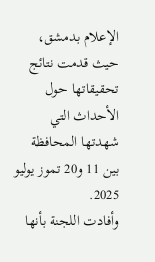الإعلام بدمشق، حيث قدمت نتائج تحقيقاتها حول الأحداث التي شهدتها المحافظة بين 11 و20 تموز يوليو 2025.
وأفادت اللجنة بأنها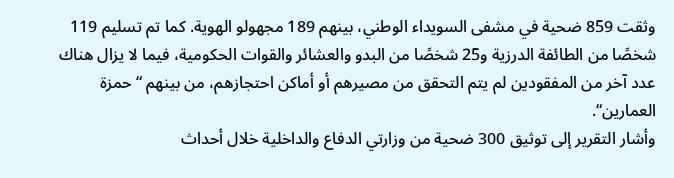وثقت 859 ضحية في مشفى السويداء الوطني، بينهم 189 مجهولو الهوية. كما تم تسليم 119 شخصًا من الطائفة الدرزية و25 شخصًا من البدو والعشائر والقوات الحكومية، فيما لا يزال هناك عدد آخر من المفقودين لم يتم التحقق من مصيرهم أو أماكن احتجازهم، من بينهم “حمزة العمارين“.
وأشار التقرير إلى توثيق 300 ضحية من وزارتي الدفاع والداخلية خلال أحداث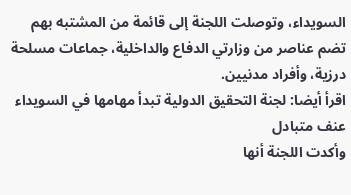السويداء، وتوصلت اللجنة إلى قائمة من المشتبه بهم تضم عناصر من وزارتي الدفاع والداخلية، جماعات مسلحة درزية، وأفراد مدنيين.
اقرأ أيضا: لجنة التحقيق الدولية تبدأ مهامها في السويداء
عنف متبادل
وأكدت اللجنة أنها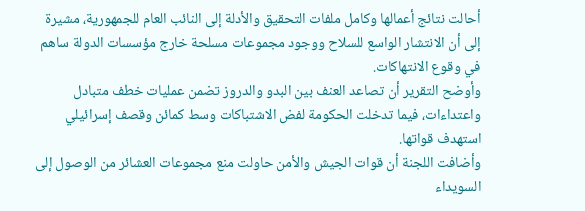أحالت نتائج أعمالها وكامل ملفات التحقيق والأدلة إلى النائب العام للجمهورية، مشيرة إلى أن الانتشار الواسع للسلاح ووجود مجموعات مسلحة خارج مؤسسات الدولة ساهم في وقوع الانتهاكات.
وأوضح التقرير أن تصاعد العنف بين البدو والدروز تضمن عمليات خطف متبادل واعتداءات، فيما تدخلت الحكومة لفض الاشتباكات وسط كمائن وقصف إسرائيلي استهدف قواتها.
وأضافت اللجنة أن قوات الجيش والأمن حاولت منع مجموعات العشائر من الوصول إلى السويداء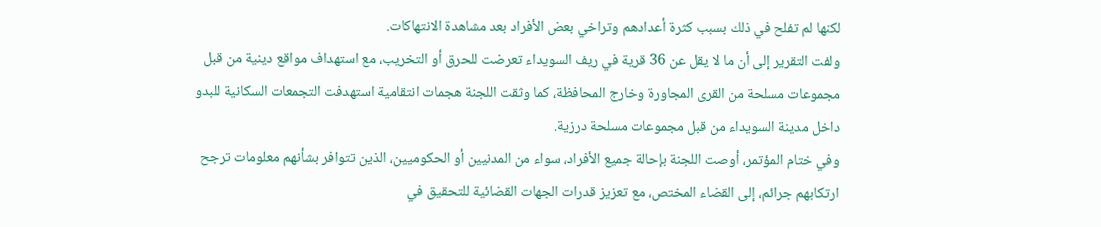لكنها لم تفلح في ذلك بسبب كثرة أعدادهم وتراخي بعض الأفراد بعد مشاهدة الانتهاكات.
ولفت التقرير إلى أن ما لا يقل عن 36 قرية في ريف السويداء تعرضت للحرق أو التخريب، مع استهداف مواقع دينية من قبل مجموعات مسلحة من القرى المجاورة وخارج المحافظة، كما وثقت اللجنة هجمات انتقامية استهدفت التجمعات السكانية للبدو داخل مدينة السويداء من قبل مجموعات مسلحة درزية.
وفي ختام المؤتمر، أوصت اللجنة بإحالة جميع الأفراد، سواء من المدنيين أو الحكوميين، الذين تتوافر بشأنهم معلومات ترجح ارتكابهم جرائم، إلى القضاء المختص، مع تعزيز قدرات الجهات القضائية للتحقيق في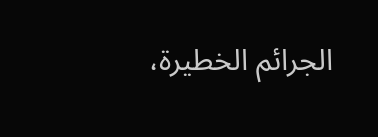الجرائم الخطيرة،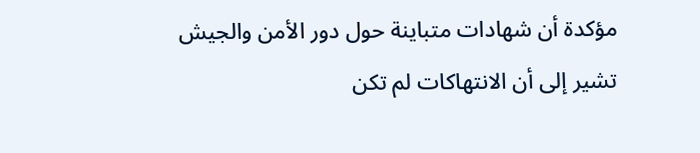مؤكدة أن شهادات متباينة حول دور الأمن والجيش تشير إلى أن الانتهاكات لم تكن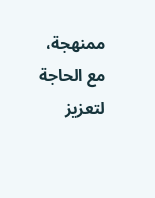ممنهجة، مع الحاجة لتعزيز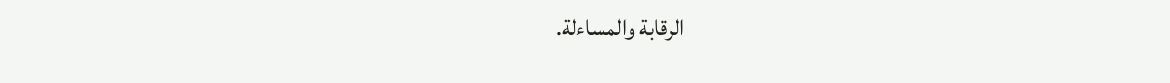الرقابة والمساءلة.